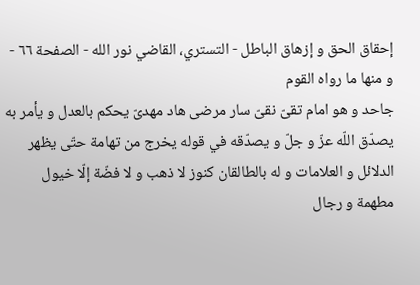إحقاق الحق و إزهاق الباطل - التستري، القاضي نور الله - الصفحة ٦٦ -         و منها ما رواه القوم
جاحد و هو امام تقىّ نقىّ سار مرضى هاد مهدىّ يحكم بالعدل و يأمر به يصدّق اللّه عزّ و جلّ و يصدّقه في قوله يخرج من تهامة حتّى يظهر الدلائل و العلامات و له بالطالقان كنوز لا ذهب و لا فضّة إلّا خيول مطهمة و رجال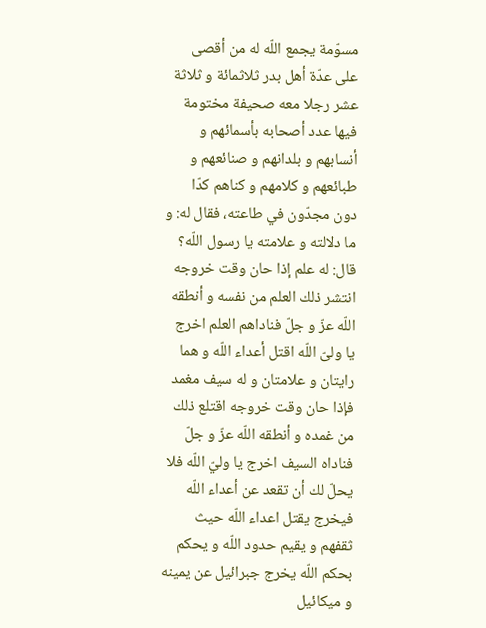مسوّمة يجمع اللّه له من أقصى على عدّة أهل بدر ثلاثمائة و ثلاثة عشر رجلا معه صحيفة مختومة فيها عدد أصحابه بأسمائهم و أنسابهم و بلدانهم و صنائعهم و طبائعهم و كلامهم و كناهم كدّا دون مجدّون في طاعته، فقال له: و ما دلالته و علامته يا رسول اللّه؟ قال: له علم إذا حان وقت خروجه انتشر ذلك العلم من نفسه و أنطقه اللّه عزّ و جلّ فناداهم العلم اخرج يا ولىّ اللّه اقتل أعداء اللّه و هما رايتان و علامتان و له سيف مغمد فإذا حان وقت خروجه اقتلع ذلك من غمده و أنطقه اللّه عزّ و جلّ فناداه السيف اخرج يا وليّ اللّه فلا يحلّ لك أن تقعد عن أعداء اللّه فيخرج يقتل اعداء اللّه حيث ثقفهم و يقيم حدود اللّه و يحكم بحكم اللّه يخرج جبرائيل عن يمينه و ميكائيل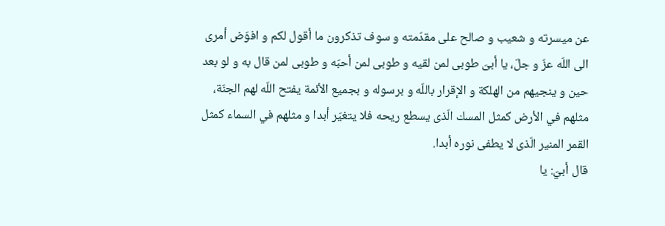عن ميسرته و شعيب و صالح على مقدّمته و سوف تذكرون ما أقول لكم و افوّض أمرى الى اللّه عزّ و جلّ، يا أبىّ طوبى لمن لقيه و طوبى لمن أحبّه و طوبى لمن قال به و لو بعد حين و ينجيهم من الهلكة و الإقرار باللّه و برسوله و بجميع الأئمة يفتح اللّه لهم الجنّة، مثلهم في الأرض كمثل المسك الّذى يسطع ريحه فلا يتغيّر أبدا و مثلهم في السماء كمثل القمر المنير الّذى لا يطفى نوره أبدا.
قال أبيّ: يا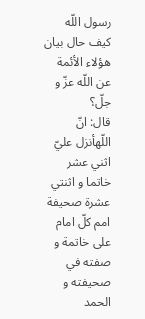رسول اللّه كيف حال بيان هؤلاء الأئمة عن اللّه عزّ و جلّ؟
قال: انّ اللّهأنزل عليّ اثني عشر خاتما و اثنتي عشرة صحيفة امم كلّ امام على خاتمة و صفته في صحيفته و الحمد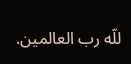للّه رب العالمين.